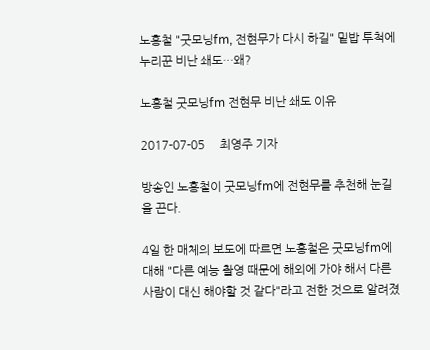노홍철 "굿모닝fm, 전현무가 다시 하길" 밑밥 투척에 누리꾼 비난 쇄도…왜?

노홍철 굿모닝fm 전현무 비난 쇄도 이유

2017-07-05     최영주 기자

방송인 노홍철이 굿모닝fm에 전현무를 추천해 눈길을 끈다.

4일 한 매체의 보도에 따르면 노홍철은 굿모닝fm에 대해 "다른 예능 촬영 때문에 해외에 가야 해서 다른 사람이 대신 해야할 것 같다"라고 전한 것으로 알려졌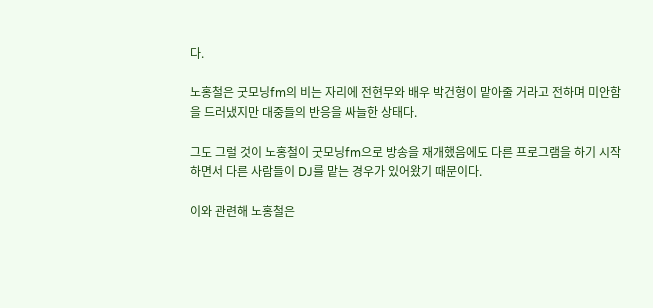다.

노홍철은 굿모닝fm의 비는 자리에 전현무와 배우 박건형이 맡아줄 거라고 전하며 미안함을 드러냈지만 대중들의 반응을 싸늘한 상태다.

그도 그럴 것이 노홍철이 굿모닝fm으로 방송을 재개했음에도 다른 프로그램을 하기 시작하면서 다른 사람들이 DJ를 맡는 경우가 있어왔기 때문이다.

이와 관련해 노홍철은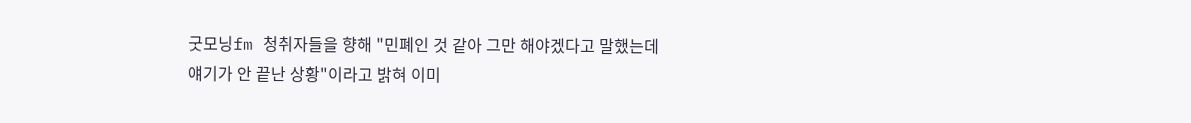굿모닝fm 청취자들을 향해 "민폐인 것 같아 그만 해야겠다고 말했는데 얘기가 안 끝난 상황"이라고 밝혀 이미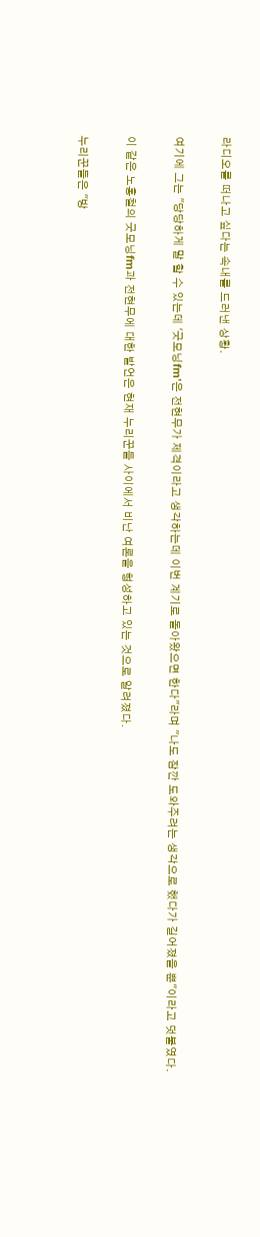라디오를 떠나고 싶다는 속내를 드러낸 상황.

여기에 그는 "당당하게 말 할 수 있는데 '굿모닝fm'은 전현무가 제격이라고 생각하는데 이번 계기로 돌아왔으면 한다"라며 "나도 잠깐 도와주려는 생각으로 했다가 길어졌을 뿐"이라고 덧붙였다.

이 같은 노홍철의 굿모닝fm과 전현무에 대한 발언은 현재 누리꾼들 사이에서 비난 여론을 형성하고 있는 것으로 알려졌다.

누리꾼들은 "방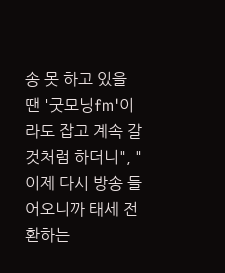송 못 하고 있을 땐 '굿모닝fm'이라도 잡고 계속 갈 것처럼 하더니", "이제 다시 방송 들어오니까 태세 전환하는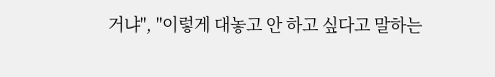거냐", "이렇게 대놓고 안 하고 싶다고 말하는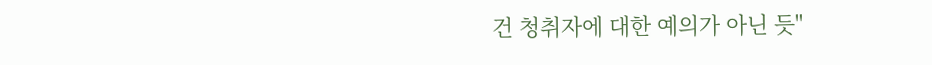건 청취자에 대한 예의가 아닌 듯"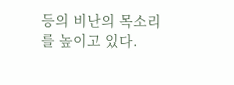등의 비난의 목소리를 높이고 있다.